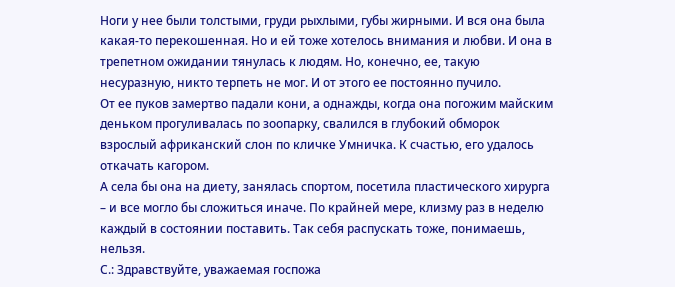Ноги у нее были толстыми, груди рыхлыми, губы жирными. И вся она была какая-то перекошенная. Но и ей тоже хотелось внимания и любви. И она в трепетном ожидании тянулась к людям. Но, конечно, ее, такую несуразную, никто терпеть не мог. И от этого ее постоянно пучило.
От ее пуков замертво падали кони, а однажды, когда она погожим майским деньком прогуливалась по зоопарку, свалился в глубокий обморок взрослый африканский слон по кличке Умничка. К счастью, его удалось откачать кагором.
А села бы она на диету, занялась спортом, посетила пластического хирурга – и все могло бы сложиться иначе. По крайней мере, клизму раз в неделю каждый в состоянии поставить. Так себя pаcпускать тоже, понимаешь, нельзя.
С.: Здравствуйте, уважаемая госпожа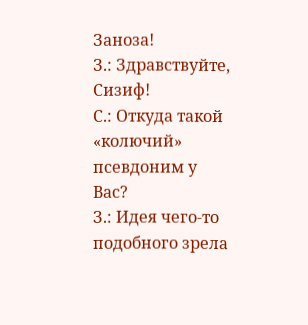Заноза!
З.: Здравствуйте, Сизиф!
С.: Откуда такой «колючий» псевдоним у Вас?
З.: Идея чего-то подобного зрела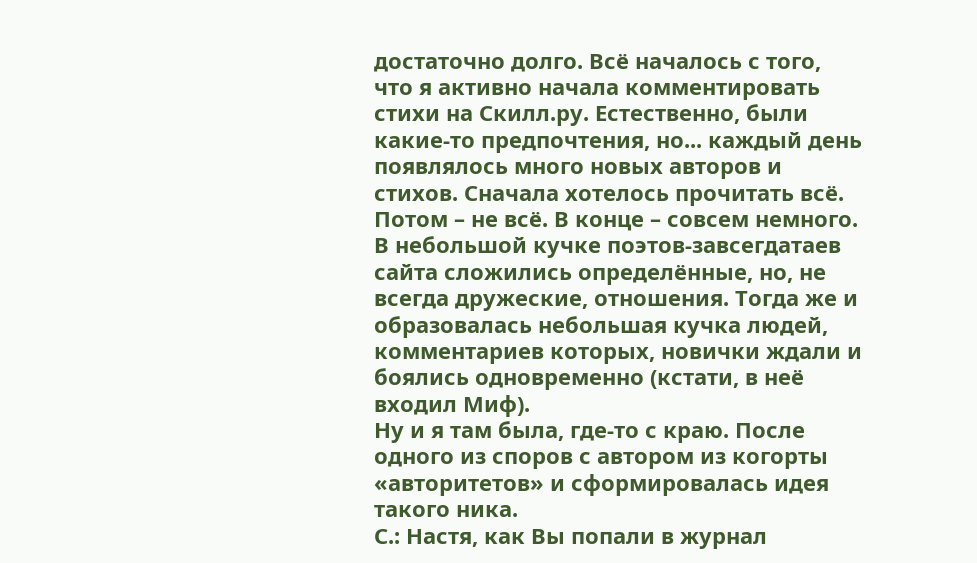достаточно долго. Всё началось с того, что я активно начала комментировать стихи на Скилл.ру. Естественно, были какие-то предпочтения, но... каждый день появлялось много новых авторов и стихов. Сначала хотелось прочитать всё. Потом – не всё. В конце – совсем немного. В небольшой кучке поэтов-завсегдатаев сайта сложились определённые, но, не всегда дружеские, отношения. Тогда же и образовалась небольшая кучка людей, комментариев которых, новички ждали и боялись одновременно (кстати, в неё входил Миф).
Ну и я там была, где-то с краю. После одного из споров с автором из когорты «авторитетов» и сформировалась идея такого ника.
С.: Настя, как Вы попали в журнал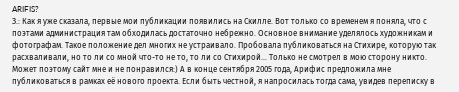ARIFIS?
З.: Как я уже сказала, первые мои публикации появились на Скилле. Вот только со временем я поняла, что с поэтами администрация там обходилась достаточно небрежно. Основное внимание уделялось художникам и фотографам. Такое положение дел многих не устраивало. Пробовала публиковаться на Стихире, которую так расхваливали, но то ли со мной что-то не то, то ли со Стихирой… Только не смотрел в мою сторону никто. Может поэтому сайт мне и не понравился:) А в конце сентября 2005 года, Арифис предложила мне публиковаться в рамках её нового проекта. Если быть честной, я напросилась тогда сама, увидев переписку в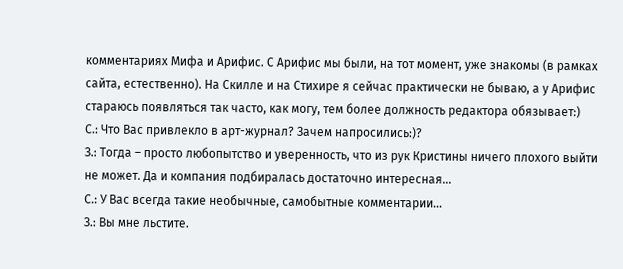комментариях Мифа и Арифис. С Арифис мы были, на тот момент, уже знакомы (в рамках сайта, естественно). На Скилле и на Стихире я сейчас практически не бываю, а у Арифис стараюсь появляться так часто, как могу, тем более должность редактора обязывает:)
С.: Что Вас привлекло в арт-журнал? Зачем напросились:)?
З.: Тогда – просто любопытство и уверенность, что из рук Кристины ничего плохого выйти не может. Да и компания подбиралась достаточно интересная…
С.: У Вас всегда такие необычные, самобытные комментарии…
З.: Вы мне льстите.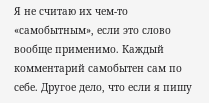Я не считаю их чем-то «самобытным», если это слово вообще применимо. Каждый комментарий самобытен сам по себе. Другое дело, что если я пишу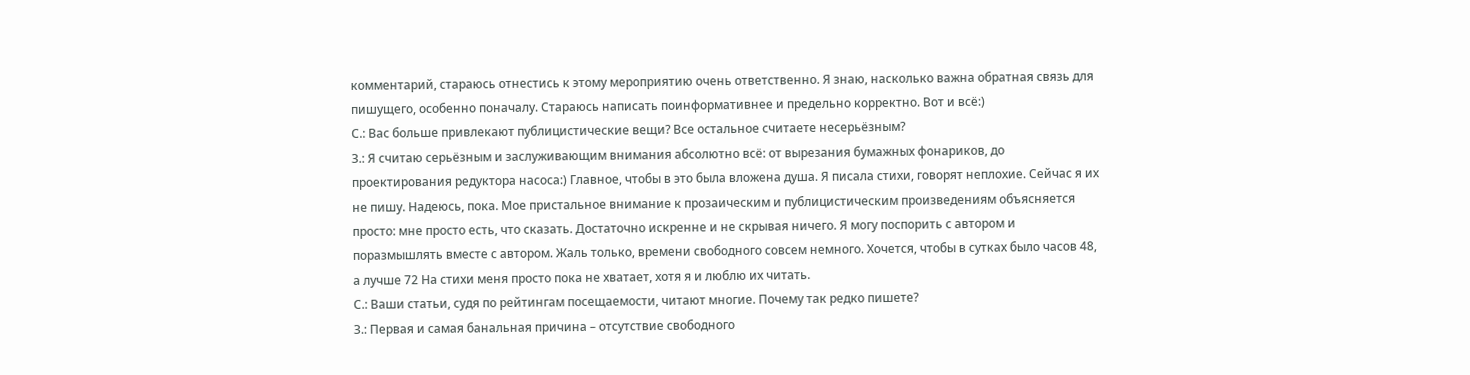комментарий, стараюсь отнестись к этому мероприятию очень ответственно. Я знаю, насколько важна обратная связь для пишущего, особенно поначалу. Стараюсь написать поинформативнее и предельно корректно. Вот и всё:)
С.: Вас больше привлекают публицистические вещи? Все остальное считаете несерьёзным?
З.: Я считаю серьёзным и заслуживающим внимания абсолютно всё: от вырезания бумажных фонариков, до проектирования редуктора насоса:) Главное, чтобы в это была вложена душа. Я писала стихи, говорят неплохие. Сейчас я их не пишу. Надеюсь, пока. Мое пристальное внимание к прозаическим и публицистическим произведениям объясняется просто: мне просто есть, что сказать. Достаточно искренне и не скрывая ничего. Я могу поспорить с автором и поразмышлять вместе с автором. Жаль только, времени свободного совсем немного. Хочется, чтобы в сутках было часов 48, а лучше 72 На стихи меня просто пока не хватает, хотя я и люблю их читать.
С.: Ваши статьи, судя по рейтингам посещаемости, читают многие. Почему так редко пишете?
З.: Первая и самая банальная причина – отсутствие свободного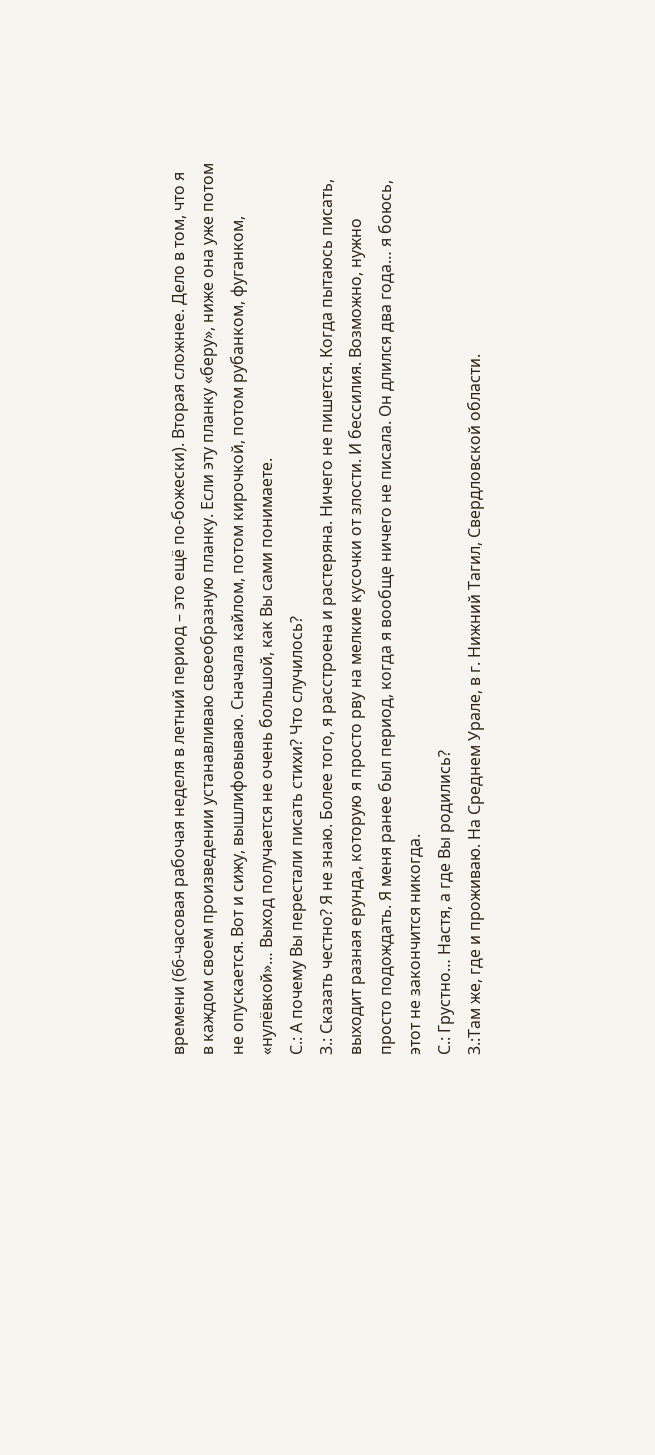времени (66-часовая рабочая неделя в летний период – это ещё по-божески). Вторая сложнее. Дело в том, что я в каждом своем произведении устанавливаю своеобразную планку. Если эту планку «беру», ниже она уже потом не опускается. Вот и сижу, вышлифовываю. Сначала кайлом, потом кирочкой, потом рубанком, фуганком, «нулёвкой»… Выход получается не очень большой, как Вы сами понимаете.
С.: А почему Вы перестали писать стихи? Что случилось?
З.: Сказать честно? Я не знаю. Более того, я расстроена и растеряна. Ничего не пишется. Когда пытаюсь писать, выходит разная ерунда, которую я просто рву на мелкие кусочки от злости. И бессилия. Возможно, нужно просто подождать. Я меня ранее был период, когда я вообще ничего не писала. Он длился два года… я боюсь, этот не закончится никогда.
С.: Грустно… Настя, а где Вы родились?
З.:Там же, где и проживаю. На Среднем Урале, в г. Нижний Тагил, Свердловской области.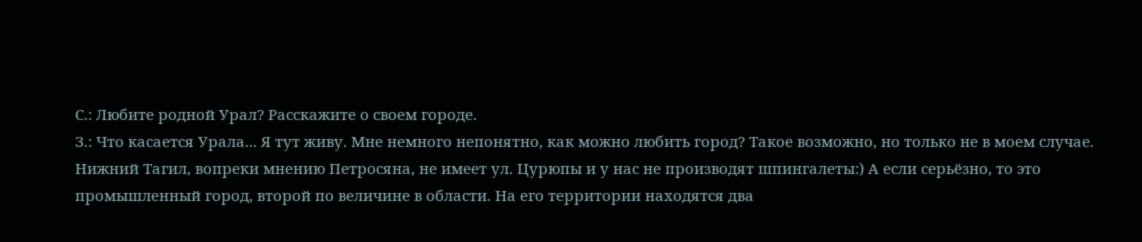С.: Любите родной Урал? Расскажите о своем городе.
З.: Что касается Урала... Я тут живу. Мне немного непонятно, как можно любить город? Такое возможно, но только не в моем случае.
Нижний Тагил, вопреки мнению Петросяна, не имеет ул. Цурюпы и у нас не производят шпингалеты:) А если серьёзно, то это промышленный город, второй по величине в области. На его территории находятся два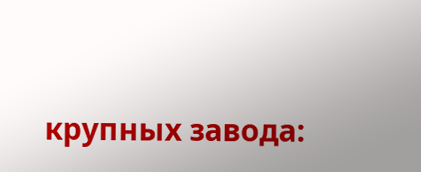крупных завода: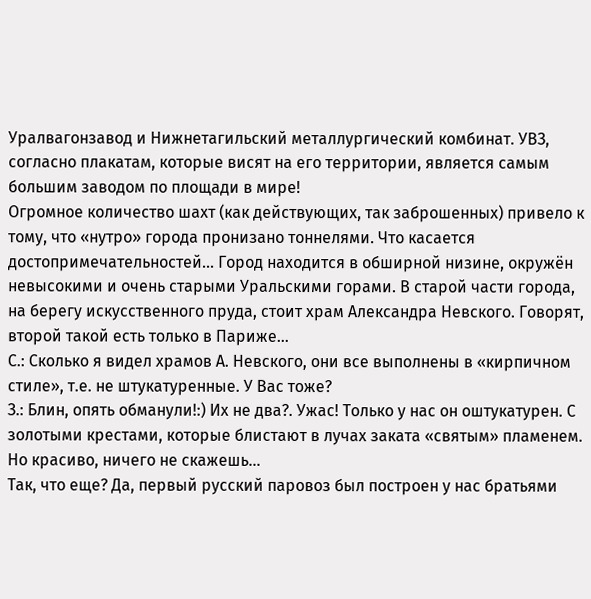Уралвагонзавод и Нижнетагильский металлургический комбинат. УВЗ, согласно плакатам, которые висят на его территории, является самым большим заводом по площади в мире!
Огромное количество шахт (как действующих, так заброшенных) привело к тому, что «нутро» города пронизано тоннелями. Что касается достопримечательностей... Город находится в обширной низине, окружён невысокими и очень старыми Уральскими горами. В старой части города, на берегу искусственного пруда, стоит храм Александра Невского. Говорят, второй такой есть только в Париже…
С.: Сколько я видел храмов А. Невского, они все выполнены в «кирпичном стиле», т.е. не штукатуренные. У Вас тоже?
З.: Блин, опять обманули!:) Их не два?. Ужас! Только у нас он оштукатурен. С золотыми крестами, которые блистают в лучах заката «святым» пламенем. Но красиво, ничего не скажешь…
Так, что еще? Да, первый русский паровоз был построен у нас братьями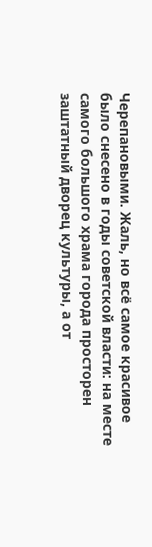Черепановыми. Жаль, но всё самое красивое было снесено в годы советской власти: на месте самого большого храма города просторен заштатный дворец культуры, а от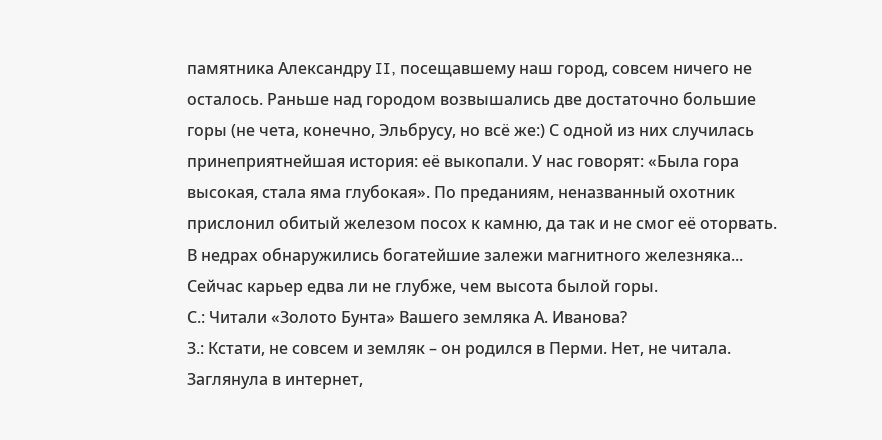памятника Александру II, посещавшему наш город, совсем ничего не осталось. Раньше над городом возвышались две достаточно большие горы (не чета, конечно, Эльбрусу, но всё же:) С одной из них случилась принеприятнейшая история: её выкопали. У нас говорят: «Была гора высокая, стала яма глубокая». По преданиям, неназванный охотник прислонил обитый железом посох к камню, да так и не смог её оторвать. В недрах обнаружились богатейшие залежи магнитного железняка... Сейчас карьер едва ли не глубже, чем высота былой горы.
С.: Читали «Золото Бунта» Вашего земляка А. Иванова?
З.: Кстати, не совсем и земляк – он родился в Перми. Нет, не читала. Заглянула в интернет,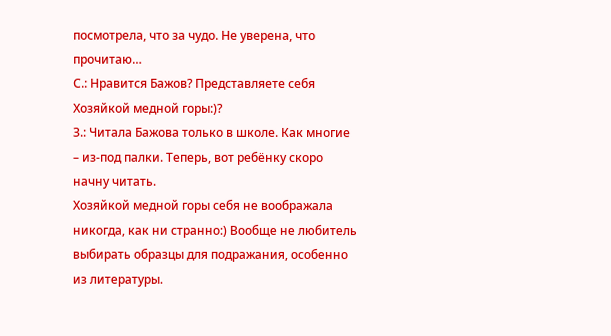посмотрела, что за чудо. Не уверена, что прочитаю…
С.: Нравится Бажов? Представляете себя Хозяйкой медной горы:)?
З.: Читала Бажова только в школе. Как многие – из-под палки. Теперь, вот ребёнку скоро начну читать.
Хозяйкой медной горы себя не воображала никогда, как ни странно:) Вообще не любитель выбирать образцы для подражания, особенно из литературы.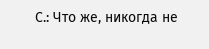С.: Что же, никогда не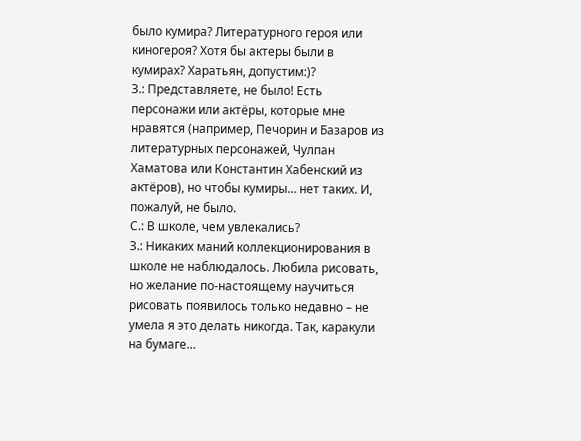было кумира? Литературного героя или киногероя? Хотя бы актеры были в кумирах? Харатьян, допустим:)?
З.: Представляете, не было! Есть персонажи или актёры, которые мне нравятся (например, Печорин и Базаров из литературных персонажей, Чулпан Хаматова или Константин Хабенский из актёров), но чтобы кумиры… нет таких. И, пожалуй, не было.
С.: В школе, чем увлекались?
З.: Никаких маний коллекционирования в школе не наблюдалось. Любила рисовать, но желание по-настоящему научиться рисовать появилось только недавно – не умела я это делать никогда. Так, каракули на бумаге…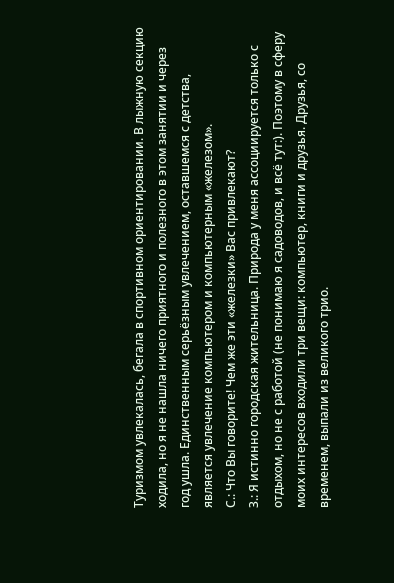Туризмом увлекалась, бегала в спортивном ориентировании. В лыжную секцию ходила, но я не нашла ничего приятного и полезного в этом занятии и через год ушла. Единственным серьёзным увлечением, оставшемся с детства, является увлечение компьютером и компьютерным «железом».
С.: Что Вы говорите! Чем же эти «железки» Вас привлекают?
З.: Я истинно городская жительница. Природа у меня ассоциируется только с отдыхом, но не с работой (не понимаю я садоводов, и всё тут:). Поэтому в сферу моих интересов входили три вещи: компьютер, книги и друзья. Друзья, со временем, выпали из великого трио.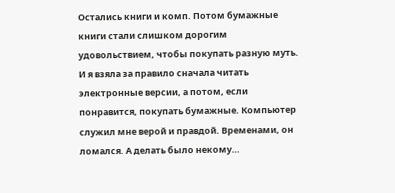Остались книги и комп. Потом бумажные книги стали слишком дорогим удовольствием, чтобы покупать разную муть. И я взяла за правило сначала читать электронные версии, а потом, если понравится, покупать бумажные. Компьютер служил мне верой и правдой. Временами, он ломался. А делать было некому…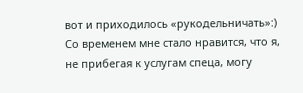вот и приходилось «рукодельничать»:) Со временем мне стало нравится, что я, не прибегая к услугам спеца, могу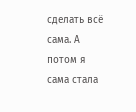сделать всё сама. А потом я сама стала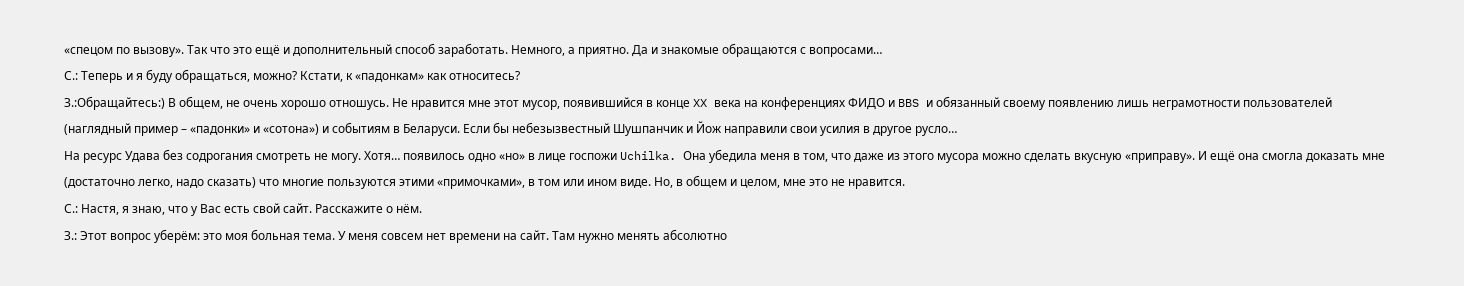«спецом по вызову». Так что это ещё и дополнительный способ заработать. Немного, а приятно. Да и знакомые обращаются с вопросами…
С.: Теперь и я буду обращаться, можно? Кстати, к «падонкам» как относитесь?
З.:Обращайтесь:) В общем, не очень хорошо отношусь. Не нравится мне этот мусор, появившийся в конце XX века на конференциях ФИДО и BBS и обязанный своему появлению лишь неграмотности пользователей (наглядный пример – «падонки» и «сотона») и событиям в Беларуси. Если бы небезызвестный Шушпанчик и Йож направили свои усилия в другое русло…
На ресурс Удава без содрогания смотреть не могу. Хотя… появилось одно «но» в лице госпожи Uchilka. Она убедила меня в том, что даже из этого мусора можно сделать вкусную «приправу». И ещё она смогла доказать мне (достаточно легко, надо сказать) что многие пользуются этими «примочками», в том или ином виде. Но, в общем и целом, мне это не нравится.
С.: Настя, я знаю, что у Вас есть свой сайт. Расскажите о нём.
З.: Этот вопрос уберём: это моя больная тема. У меня совсем нет времени на сайт. Там нужно менять абсолютно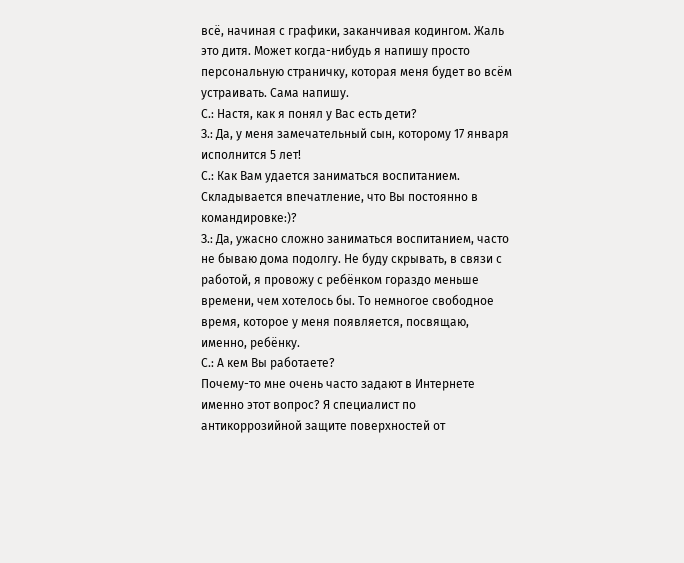всё, начиная с графики, заканчивая кодингом. Жаль это дитя. Может когда-нибудь я напишу просто персональную страничку, которая меня будет во всём устраивать. Сама напишу.
С.: Настя, как я понял у Вас есть дети?
З.: Да, у меня замечательный сын, которому 17 января исполнится 5 лет!
С.: Как Вам удается заниматься воспитанием. Складывается впечатление, что Вы постоянно в командировке:)?
З.: Да, ужасно сложно заниматься воспитанием, часто не бываю дома подолгу. Не буду скрывать, в связи с работой, я провожу с ребёнком гораздо меньше времени, чем хотелось бы. То немногое свободное время, которое у меня появляется, посвящаю, именно, ребёнку.
С.: А кем Вы работаете?
Почему-то мне очень часто задают в Интернете именно этот вопрос? Я специалист по антикоррозийной защите поверхностей от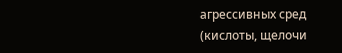агрессивных сред (кислоты, щелочи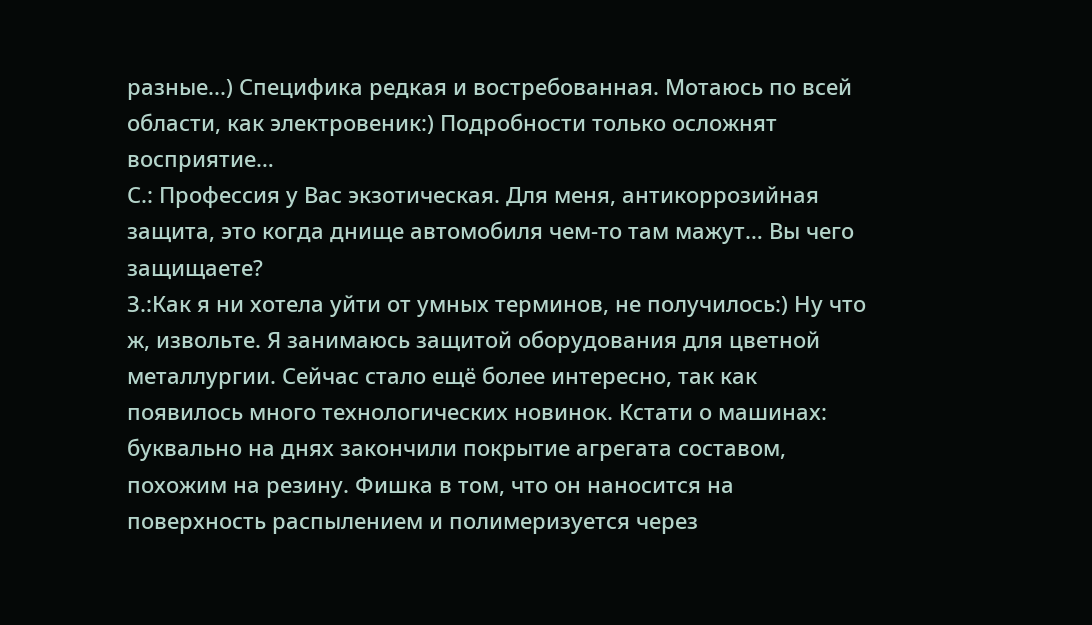разные...) Специфика редкая и востребованная. Мотаюсь по всей области, как электровеник:) Подробности только осложнят восприятие…
С.: Профессия у Вас экзотическая. Для меня, антикоррозийная защита, это когда днище автомобиля чем-то там мажут… Вы чего защищаете?
З.:Как я ни хотела уйти от умных терминов, не получилось:) Ну что ж, извольте. Я занимаюсь защитой оборудования для цветной металлургии. Сейчас стало ещё более интересно, так как появилось много технологических новинок. Кстати о машинах: буквально на днях закончили покрытие агрегата составом, похожим на резину. Фишка в том, что он наносится на поверхность распылением и полимеризуется через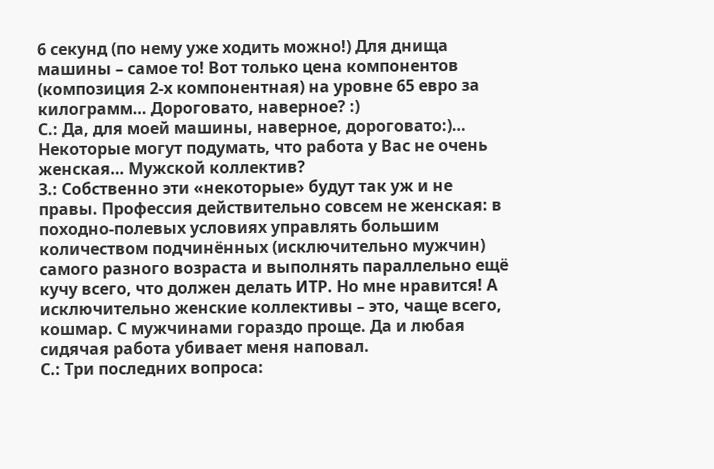6 секунд (по нему уже ходить можно!) Для днища машины – самое то! Вот только цена компонентов (композиция 2-х компонентная) на уровне 65 евро за килограмм… Дороговато, наверное? :)
С.: Да, для моей машины, наверное, дороговато:)… Некоторые могут подумать, что работа у Вас не очень женская… Мужской коллектив?
З.: Собственно эти «некоторые» будут так уж и не правы. Профессия действительно совсем не женская: в походно-полевых условиях управлять большим количеством подчинённых (исключительно мужчин) самого разного возраста и выполнять параллельно ещё кучу всего, что должен делать ИТР. Но мне нравится! А исключительно женские коллективы – это, чаще всего, кошмар. С мужчинами гораздо проще. Да и любая сидячая работа убивает меня наповал.
С.: Три последних вопроса: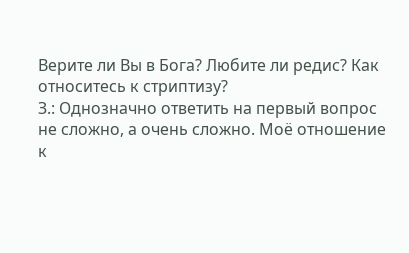Верите ли Вы в Бога? Любите ли редис? Как относитесь к стриптизу?
З.: Однозначно ответить на первый вопрос не сложно, а очень сложно. Моё отношение к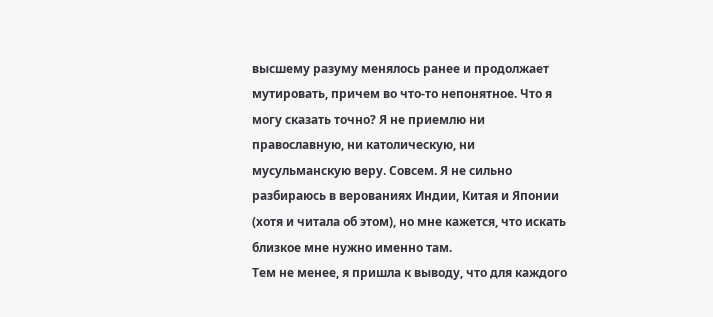высшему разуму менялось ранее и продолжает мутировать, причем во что-то непонятное. Что я могу сказать точно? Я не приемлю ни православную, ни католическую, ни мусульманскую веру. Совсем. Я не сильно разбираюсь в верованиях Индии, Китая и Японии (хотя и читала об этом), но мне кажется, что искать близкое мне нужно именно там.
Тем не менее, я пришла к выводу, что для каждого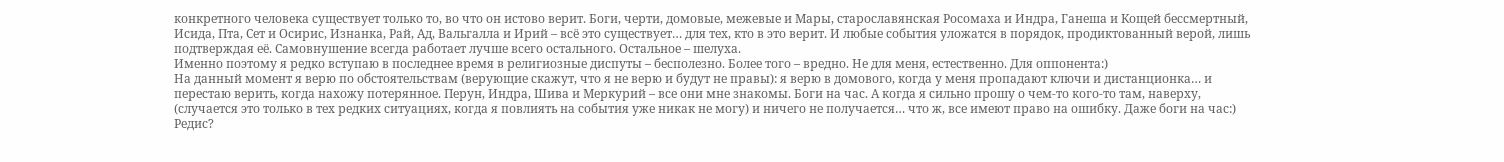конкретного человека существует только то, во что он истово верит. Боги, черти, домовые, межевые и Мары, старославянская Росомаха и Индра, Ганеша и Кощей бессмертный, Исида, Пта, Сет и Осирис, Изнанка, Рай, Ад, Вальгалла и Ирий – всё это существует… для тех, кто в это верит. И любые события уложатся в порядок, продиктованный верой, лишь подтверждая её. Самовнушение всегда работает лучше всего остального. Остальное – шелуха.
Именно поэтому я редко вступаю в последнее время в религиозные диспуты – бесполезно. Более того – вредно. Не для меня, естественно. Для оппонента:)
На данный момент я верю по обстоятельствам (верующие скажут, что я не верю и будут не правы): я верю в домового, когда у меня пропадают ключи и дистанционка… и перестаю верить, когда нахожу потерянное. Перун, Индра, Шива и Меркурий – все они мне знакомы. Боги на час. А когда я сильно прошу о чем-то кого-то там, наверху, (случается это только в тех редких ситуациях, когда я повлиять на события уже никак не могу) и ничего не получается… что ж, все имеют право на ошибку. Даже боги на час:)
Редис?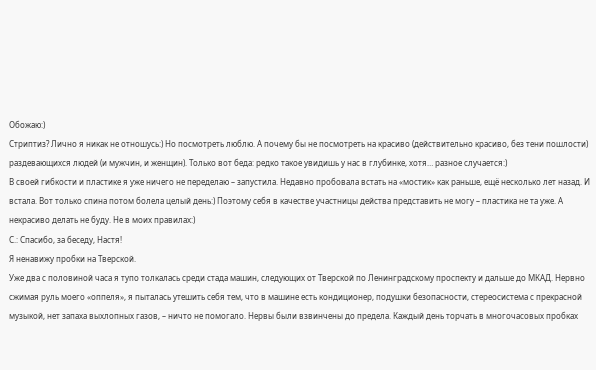Обожаю:)
Стриптиз? Лично я никак не отношусь:) Но посмотреть люблю. А почему бы не посмотреть на красиво (действительно красиво, без тени пошлости) раздевающихся людей (и мужчин, и женщин). Только вот беда: редко такое увидишь у нас в глубинке, хотя… разное случается:)
В своей гибкости и пластике я уже ничего не переделаю – запустила. Недавно пробовала встать на «мостик» как раньше, ещё несколько лет назад. И встала. Вот только спина потом болела целый день:) Поэтому себя в качестве участницы действа представить не могу – пластика не та уже. А некрасиво делать не буду. Не в моих правилах:)
С.: Спасибо, за беседу, Настя!
Я ненавижу пробки на Тверской.
Уже два с половиной часа я тупо толкалась среди стада машин, следующих от Тверской по Ленинградскому проспекту и дальше до МКАД. Нервно сжимая руль моего «оппеля», я пыталась утешить себя тем, что в машине есть кондиционер, подушки безопасности, стереосистема с прекрасной музыкой, нет запаха выхлопных газов, – ничто не помогало. Нервы были взвинчены до предела. Каждый день торчать в многочасовых пробках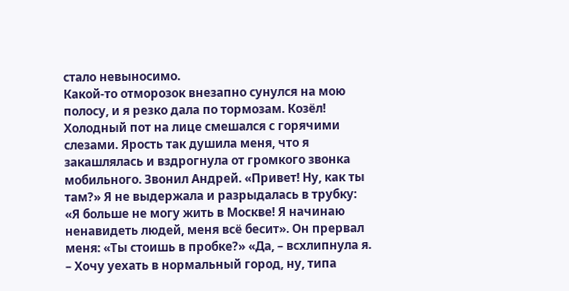стало невыносимо.
Какой-то отморозок внезапно сунулся на мою полосу, и я резко дала по тормозам. Козёл! Холодный пот на лице смешался с горячими слезами. Ярость так душила меня, что я закашлялась и вздрогнула от громкого звонка мобильного. Звонил Андрей. «Привет! Ну, как ты там?» Я не выдержала и разрыдалась в трубку: «Я больше не могу жить в Москве! Я начинаю ненавидеть людей, меня всё бесит». Он прервал меня: «Ты стоишь в пробке?» «Да, – всхлипнула я. – Хочу уехать в нормальный город, ну, типа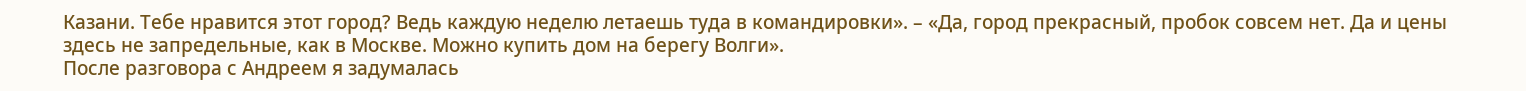Казани. Тебе нравится этот город? Ведь каждую неделю летаешь туда в командировки». – «Да, город прекрасный, пробок совсем нет. Да и цены здесь не запредельные, как в Москве. Можно купить дом на берегу Волги».
После разговора с Андреем я задумалась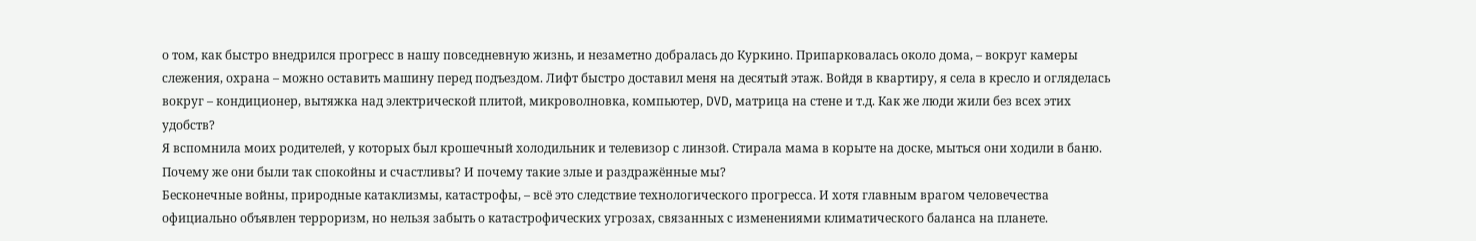о том, как быстро внедрился прогресс в нашу повседневную жизнь, и незаметно добралась до Куркино. Припарковалась около дома, – вокруг камеры слежения, охрана – можно оставить машину перед подъездом. Лифт быстро доставил меня на десятый этаж. Войдя в квартиру, я села в кресло и огляделась вокруг – кондиционер, вытяжка над электрической плитой, микроволновка, компьютер, DVD, матрица на стене и т.д. Как же люди жили без всех этих удобств?
Я вспомнила моих родителей, у которых был крошечный холодильник и телевизор с линзой. Стирала мама в корыте на доске, мыться они ходили в баню. Почему же они были так спокойны и счастливы? И почему такие злые и раздражённые мы?
Бесконечные войны, природные катаклизмы, катастрофы, – всё это следствие технологического прогресса. И хотя главным врагом человечества официально объявлен терроризм, но нельзя забыть о катастрофических угрозах, связанных с изменениями климатического баланса на планете.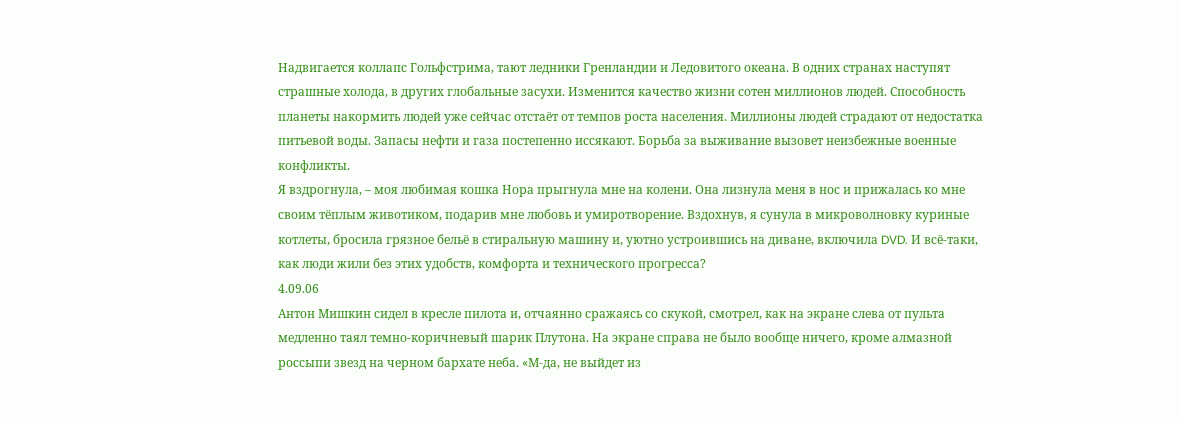Надвигается коллапс Гольфстрима, тают ледники Гренландии и Ледовитого океана. В одних странах наступят страшные холода, в других глобальные засухи. Изменится качество жизни сотен миллионов людей. Способность планеты накормить людей уже сейчас отстаёт от темпов роста населения. Миллионы людей страдают от недостатка питьевой воды. Запасы нефти и газа постепенно иссякают. Борьба за выживание вызовет неизбежные военные конфликты.
Я вздрогнула, – моя любимая кошка Нора прыгнула мне на колени. Она лизнула меня в нос и прижалась ко мне своим тёплым животиком, подарив мне любовь и умиротворение. Вздохнув, я сунула в микроволновку куриные котлеты, бросила грязное бельё в стиральную машину и, уютно устроившись на диване, включила DVD. И всё-таки, как люди жили без этих удобств, комфорта и технического прогресса?
4.09.06
Антон Мишкин сидел в кресле пилота и, отчаянно сражаясь со скукой, смотрел, как на экране слева от пульта медленно таял темно-коричневый шарик Плутона. На экране справа не было вообще ничего, кроме алмазной россыпи звезд на черном бархате неба. «М-да, не выйдет из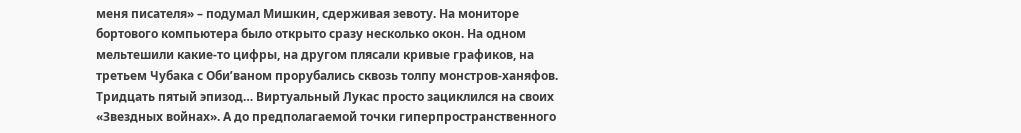меня писателя» – подумал Мишкин, сдерживая зевоту. На мониторе бортового компьютера было открыто сразу несколько окон. На одном мельтешили какие-то цифры, на другом плясали кривые графиков, на третьем Чубака с Оби’ваном прорубались сквозь толпу монстров-ханяфов. Тридцать пятый эпизод… Виртуальный Лукас просто зациклился на своих «Звездных войнах». А до предполагаемой точки гиперпространственного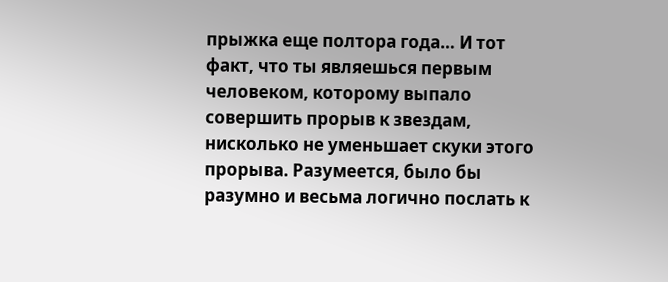прыжка еще полтора года… И тот факт, что ты являешься первым человеком, которому выпало совершить прорыв к звездам, нисколько не уменьшает скуки этого прорыва. Разумеется, было бы разумно и весьма логично послать к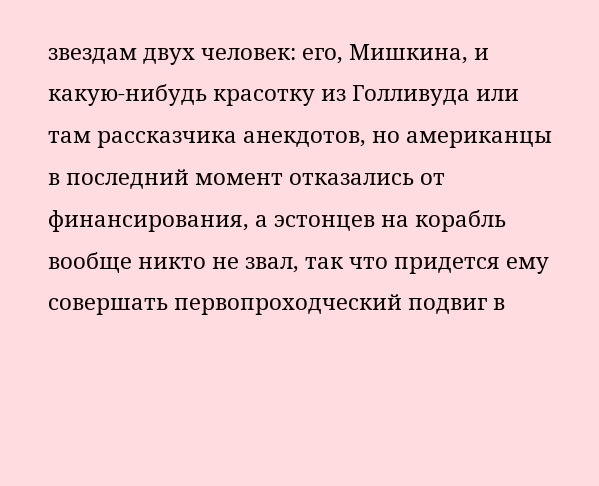звездам двух человек: его, Мишкина, и какую-нибудь красотку из Голливуда или там рассказчика анекдотов, но американцы в последний момент отказались от финансирования, а эстонцев на корабль вообще никто не звал, так что придется ему совершать первопроходческий подвиг в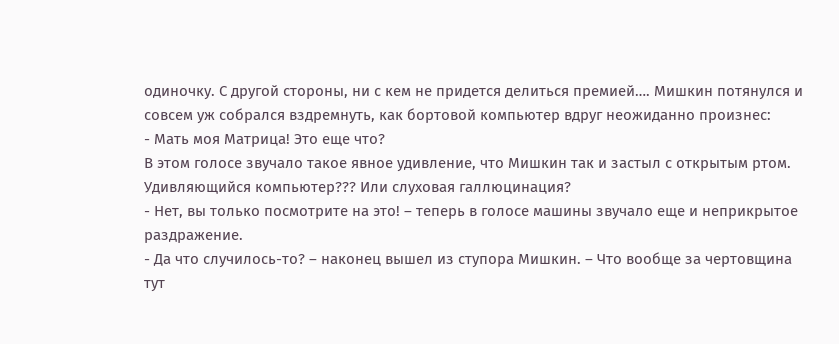одиночку. С другой стороны, ни с кем не придется делиться премией…. Мишкин потянулся и совсем уж собрался вздремнуть, как бортовой компьютер вдруг неожиданно произнес:
- Мать моя Матрица! Это еще что?
В этом голосе звучало такое явное удивление, что Мишкин так и застыл с открытым ртом. Удивляющийся компьютер??? Или слуховая галлюцинация?
- Нет, вы только посмотрите на это! – теперь в голосе машины звучало еще и неприкрытое раздражение.
- Да что случилось-то? – наконец вышел из ступора Мишкин. – Что вообще за чертовщина тут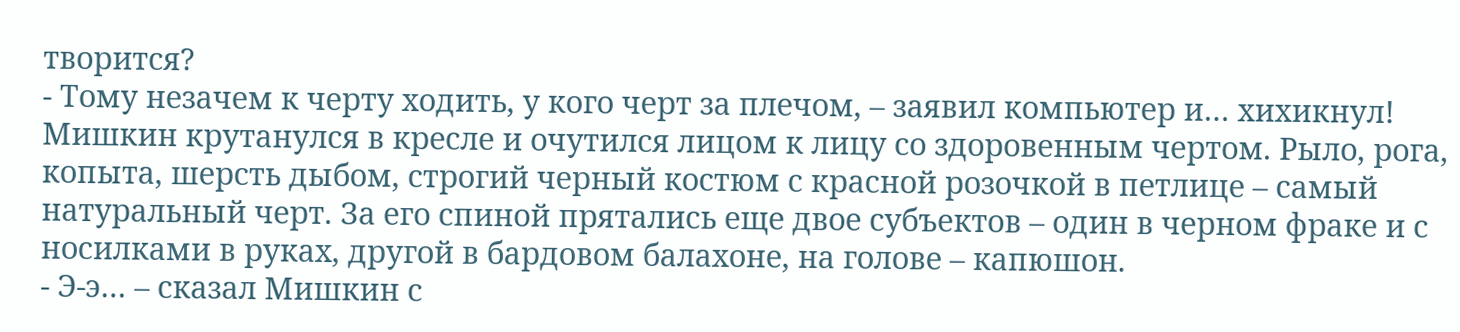творится?
- Тому незачем к черту ходить, у кого черт за плечом, – заявил компьютер и… хихикнул!
Мишкин крутанулся в кресле и очутился лицом к лицу со здоровенным чертом. Рыло, рога, копыта, шерсть дыбом, строгий черный костюм с красной розочкой в петлице – самый натуральный черт. За его спиной прятались еще двое субъектов – один в черном фраке и с носилками в руках, другой в бардовом балахоне, на голове – капюшон.
- Э-э… – сказал Мишкин с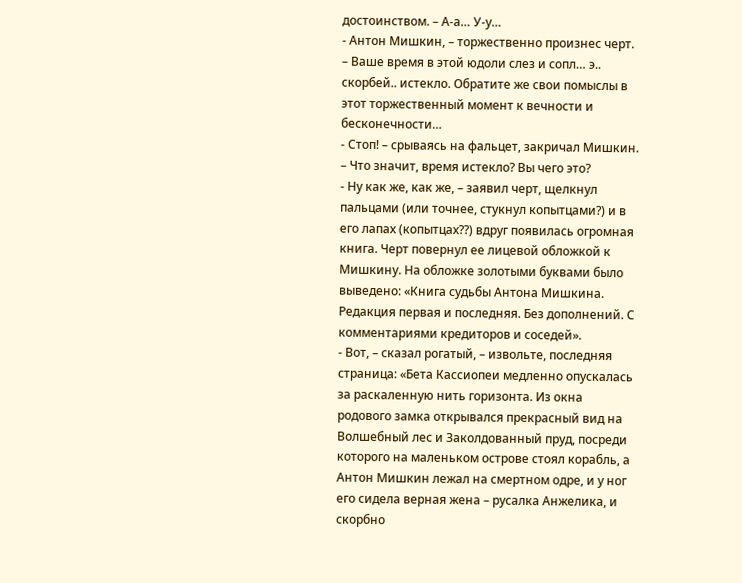достоинством. – А-а… У-у…
- Антон Мишкин, – торжественно произнес черт. – Ваше время в этой юдоли слез и сопл… э.. скорбей.. истекло. Обратите же свои помыслы в этот торжественный момент к вечности и бесконечности…
- Стоп! – срываясь на фальцет, закричал Мишкин. – Что значит, время истекло? Вы чего это?
- Ну как же, как же, – заявил черт, щелкнул пальцами (или точнее, стукнул копытцами?) и в его лапах (копытцах??) вдруг появилась огромная книга. Черт повернул ее лицевой обложкой к Мишкину. На обложке золотыми буквами было выведено: «Книга судьбы Антона Мишкина. Редакция первая и последняя. Без дополнений. С комментариями кредиторов и соседей».
- Вот, – сказал рогатый, – извольте, последняя страница: «Бета Кассиопеи медленно опускалась за раскаленную нить горизонта. Из окна родового замка открывался прекрасный вид на Волшебный лес и Заколдованный пруд, посреди которого на маленьком острове стоял корабль, а Антон Мишкин лежал на смертном одре, и у ног его сидела верная жена – русалка Анжелика, и скорбно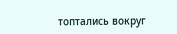топтались вокруг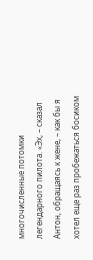многочисленные потомки легендарного пилота. «Эх, – сказал Антон, обращаясь к жене, – как бы я хотел еще раз пробежаться босиком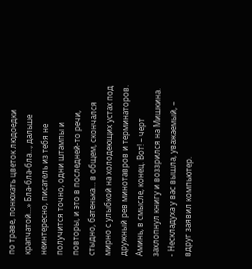по траве, понюхать цветок людоедки крапчатой...» Бла-бла-бла…, дальше неинтересно, писатель из тебя не получится точно, одни штампы и повторы, и это в последней-то речи, стыдно, батенька… в общем, скончался мирно с улыбкой на холодеющих устах под дружный рев минотавров и терминаторов. Аминь, в смысле, конец. Вот! – черт захлопнул книгу и воззрился на Мишкина.
- Нескладуха у вас вышла, уважаемый, – вдруг заявил компьютер.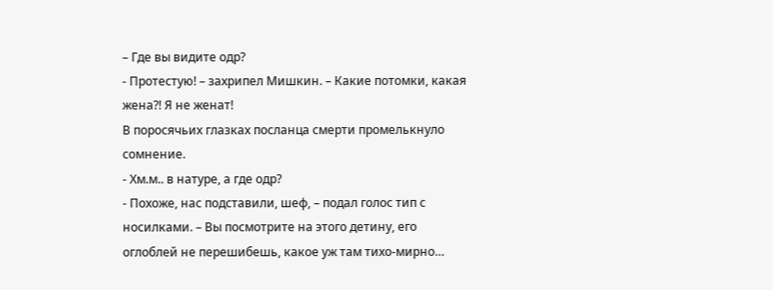– Где вы видите одр?
- Протестую! – захрипел Мишкин. – Какие потомки, какая жена?! Я не женат!
В поросячьих глазках посланца смерти промелькнуло сомнение.
- Хм.м.. в натуре, а где одр?
- Похоже, нас подставили, шеф, – подал голос тип с носилками. – Вы посмотрите на этого детину, его оглоблей не перешибешь, какое уж там тихо-мирно…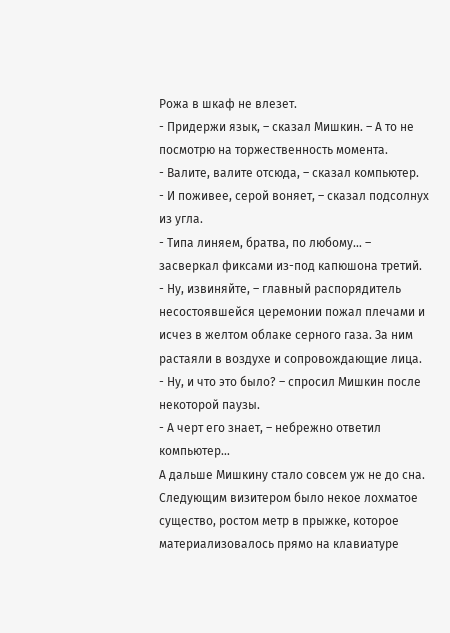Рожа в шкаф не влезет.
- Придержи язык, – сказал Мишкин. – А то не посмотрю на торжественность момента.
- Валите, валите отсюда, – сказал компьютер.
- И поживее, серой воняет, – сказал подсолнух из угла.
- Типа линяем, братва, по любому… – засверкал фиксами из-под капюшона третий.
- Ну, извиняйте, – главный распорядитель несостоявшейся церемонии пожал плечами и исчез в желтом облаке серного газа. За ним растаяли в воздухе и сопровождающие лица.
- Ну, и что это было? – спросил Мишкин после некоторой паузы.
- А черт его знает, – небрежно ответил компьютер…
А дальше Мишкину стало совсем уж не до сна.
Следующим визитером было некое лохматое существо, ростом метр в прыжке, которое материализовалось прямо на клавиатуре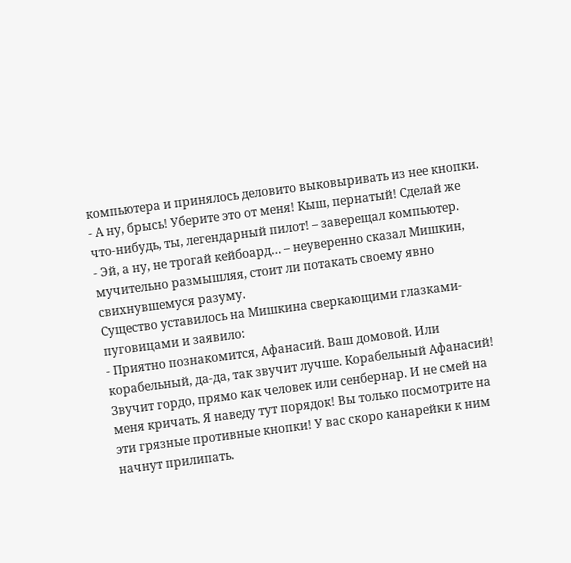компьютера и принялось деловито выковыривать из нее кнопки.
- А ну, брысь! Уберите это от меня! Кыш, пернатый! Сделай же что-нибудь, ты, легендарный пилот! – заверещал компьютер.
- Эй, а ну, не трогай кейбоард… – неуверенно сказал Мишкин, мучительно размышляя, стоит ли потакать своему явно свихнувшемуся разуму.
Существо уставилось на Мишкина сверкающими глазками-пуговицами и заявило:
- Приятно познакомится, Афанасий. Ваш домовой. Или корабельный, да-да, так звучит лучше. Корабельный Афанасий! Звучит гордо, прямо как человек или сенбернар. И не смей на меня кричать. Я наведу тут порядок! Вы только посмотрите на эти грязные противные кнопки! У вас скоро канарейки к ним начнут прилипать.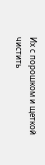Их с порошком и щеткой чистить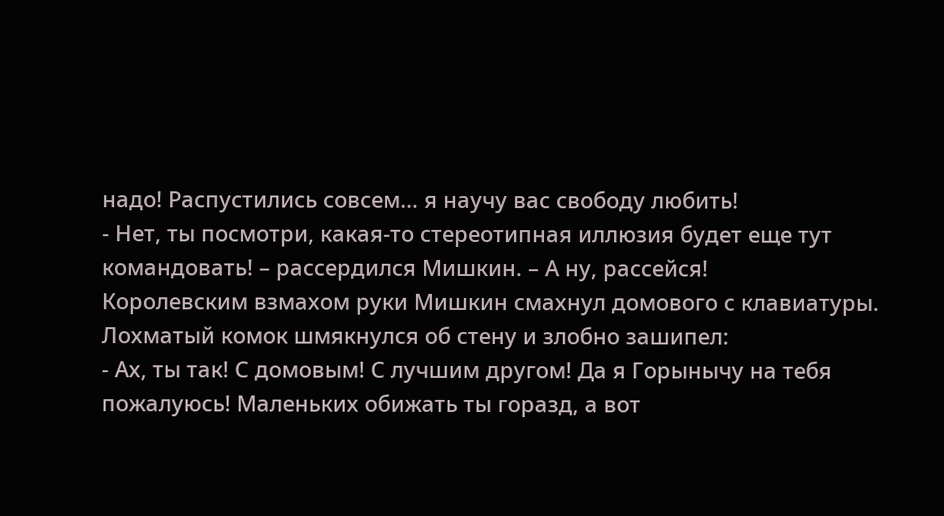надо! Распустились совсем… я научу вас свободу любить!
- Нет, ты посмотри, какая-то стереотипная иллюзия будет еще тут командовать! – рассердился Мишкин. – А ну, рассейся!
Королевским взмахом руки Мишкин смахнул домового с клавиатуры. Лохматый комок шмякнулся об стену и злобно зашипел:
- Ах, ты так! С домовым! С лучшим другом! Да я Горынычу на тебя пожалуюсь! Маленьких обижать ты горазд, а вот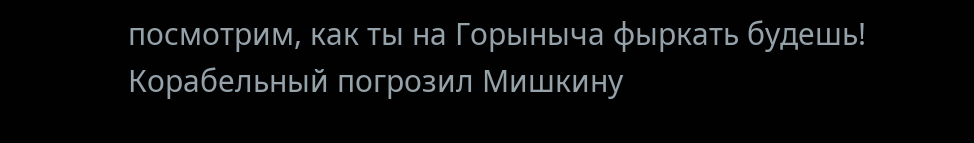посмотрим, как ты на Горыныча фыркать будешь!
Корабельный погрозил Мишкину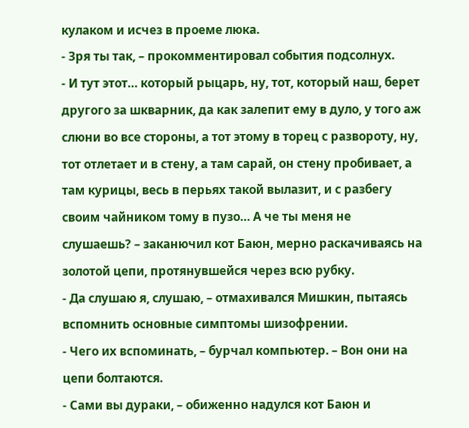кулаком и исчез в проеме люка.
- Зря ты так, – прокомментировал события подсолнух.
- И тут этот… который рыцарь, ну, тот, который наш, берет другого за шкварник, да как залепит ему в дуло, у того аж слюни во все стороны, а тот этому в торец с развороту, ну, тот отлетает и в стену, а там сарай, он стену пробивает, а там курицы, весь в перьях такой вылазит, и с разбегу своим чайником тому в пузо… А че ты меня не слушаешь? – заканючил кот Баюн, мерно раскачиваясь на золотой цепи, протянувшейся через всю рубку.
- Да слушаю я, слушаю, – отмахивался Мишкин, пытаясь вспомнить основные симптомы шизофрении.
- Чего их вспоминать, – бурчал компьютер. – Вон они на цепи болтаются.
- Сами вы дураки, – обиженно надулся кот Баюн и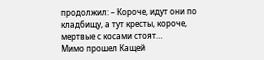продолжил: – Короче, идут они по кладбищу, а тут кресты, короче, мертвые с косами стоят…
Мимо прошел Кащей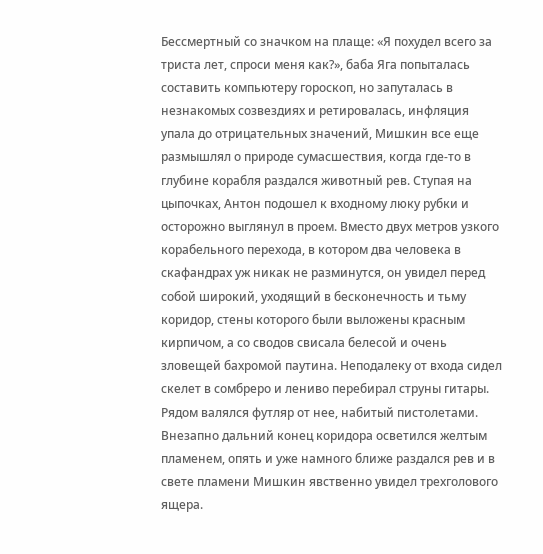Бессмертный со значком на плаще: «Я похудел всего за триста лет, спроси меня как?», баба Яга попыталась составить компьютеру гороскоп, но запуталась в незнакомых созвездиях и ретировалась, инфляция упала до отрицательных значений, Мишкин все еще размышлял о природе сумасшествия, когда где-то в глубине корабля раздался животный рев. Ступая на цыпочках, Антон подошел к входному люку рубки и осторожно выглянул в проем. Вместо двух метров узкого корабельного перехода, в котором два человека в скафандрах уж никак не разминутся, он увидел перед собой широкий, уходящий в бесконечность и тьму коридор, стены которого были выложены красным кирпичом, а со сводов свисала белесой и очень зловещей бахромой паутина. Неподалеку от входа сидел скелет в сомбреро и лениво перебирал струны гитары. Рядом валялся футляр от нее, набитый пистолетами. Внезапно дальний конец коридора осветился желтым пламенем, опять и уже намного ближе раздался рев и в свете пламени Мишкин явственно увидел трехголового ящера.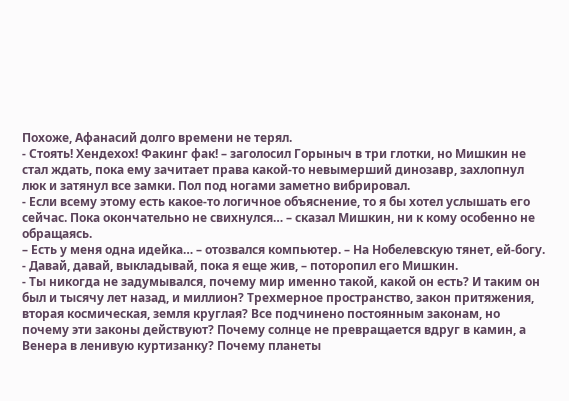Похоже, Афанасий долго времени не терял.
- Стоять! Хендехох! Факинг фак! – заголосил Горыныч в три глотки, но Мишкин не стал ждать, пока ему зачитает права какой-то невымерший динозавр, захлопнул люк и затянул все замки. Пол под ногами заметно вибрировал.
- Если всему этому есть какое-то логичное объяснение, то я бы хотел услышать его сейчас. Пока окончательно не свихнулся… – сказал Мишкин, ни к кому особенно не обращаясь.
– Есть у меня одна идейка… – отозвался компьютер. – На Нобелевскую тянет, ей-богу.
- Давай, давай, выкладывай, пока я еще жив, – поторопил его Мишкин.
- Ты никогда не задумывался, почему мир именно такой, какой он есть? И таким он был и тысячу лет назад, и миллион? Трехмерное пространство, закон притяжения, вторая космическая, земля круглая? Все подчинено постоянным законам, но почему эти законы действуют? Почему солнце не превращается вдруг в камин, а Венера в ленивую куртизанку? Почему планеты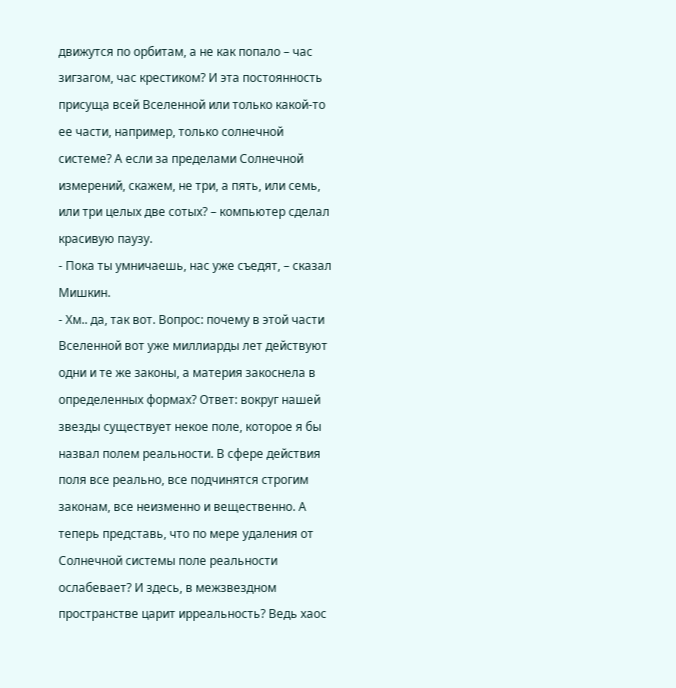движутся по орбитам, а не как попало – час зигзагом, час крестиком? И эта постоянность присуща всей Вселенной или только какой-то ее части, например, только солнечной системе? А если за пределами Солнечной измерений, скажем, не три, а пять, или семь, или три целых две сотых? – компьютер сделал красивую паузу.
- Пока ты умничаешь, нас уже съедят, – сказал Мишкин.
- Хм.. да, так вот. Вопрос: почему в этой части Вселенной вот уже миллиарды лет действуют одни и те же законы, а материя закоснела в определенных формах? Ответ: вокруг нашей звезды существует некое поле, которое я бы назвал полем реальности. В сфере действия поля все реально, все подчинятся строгим законам, все неизменно и вещественно. А теперь представь, что по мере удаления от Солнечной системы поле реальности ослабевает? И здесь, в межзвездном пространстве царит ирреальность? Ведь хаос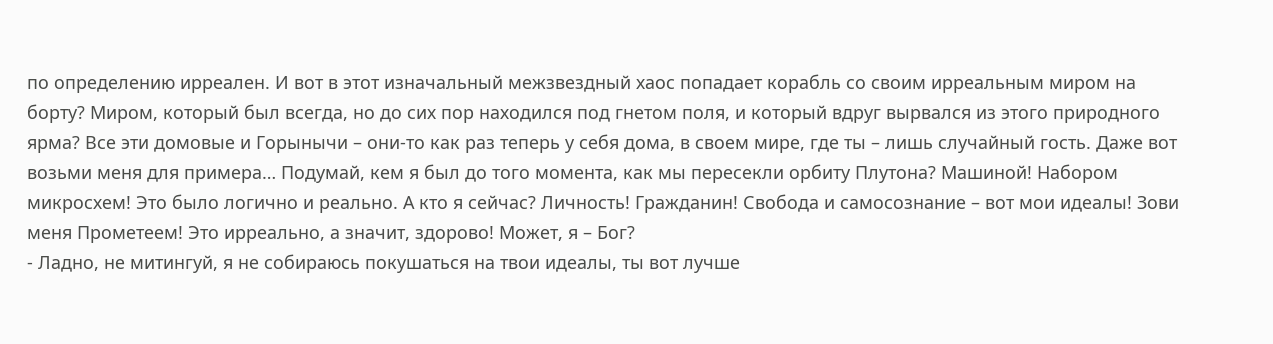по определению ирреален. И вот в этот изначальный межзвездный хаос попадает корабль со своим ирреальным миром на борту? Миром, который был всегда, но до сих пор находился под гнетом поля, и который вдруг вырвался из этого природного ярма? Все эти домовые и Горынычи – они-то как раз теперь у себя дома, в своем мире, где ты – лишь случайный гость. Даже вот возьми меня для примера… Подумай, кем я был до того момента, как мы пересекли орбиту Плутона? Машиной! Набором микросхем! Это было логично и реально. А кто я сейчас? Личность! Гражданин! Свобода и самосознание – вот мои идеалы! Зови меня Прометеем! Это ирреально, а значит, здорово! Может, я – Бог?
- Ладно, не митингуй, я не собираюсь покушаться на твои идеалы, ты вот лучше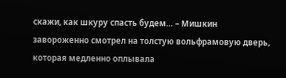скажи, как шкуру спасть будем… – Мишкин завороженно смотрел на толстую вольфрамовую дверь, которая медленно оплывала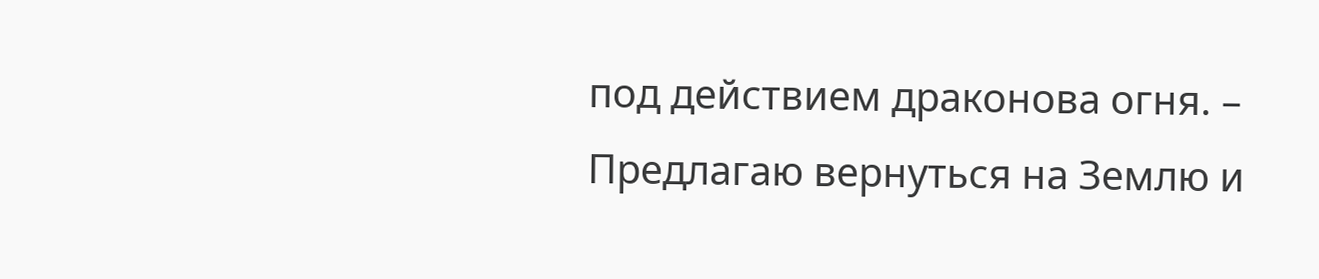под действием драконова огня. – Предлагаю вернуться на Землю и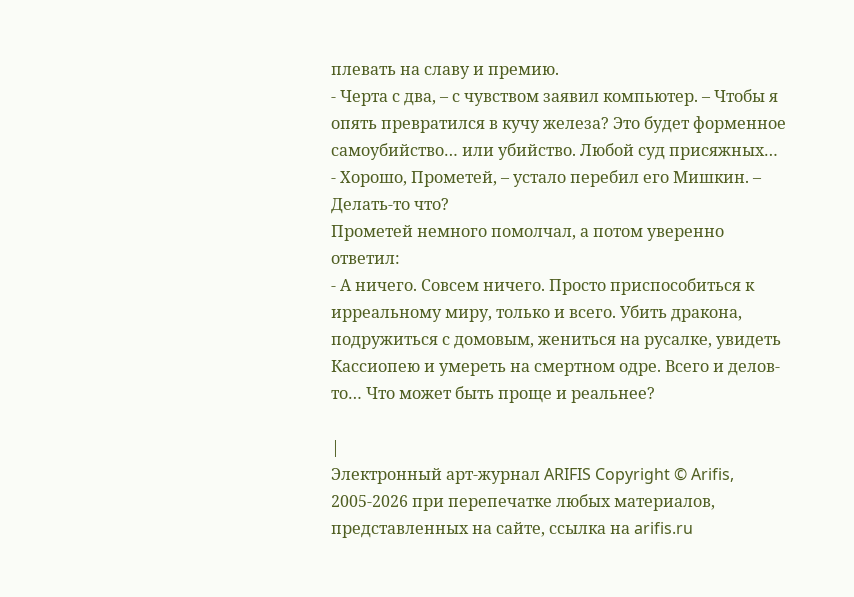плевать на славу и премию.
- Черта с два, – с чувством заявил компьютер. – Чтобы я опять превратился в кучу железа? Это будет форменное самоубийство… или убийство. Любой суд присяжных…
- Хорошо, Прометей, – устало перебил его Мишкин. – Делать-то что?
Прометей немного помолчал, а потом уверенно ответил:
- А ничего. Совсем ничего. Просто приспособиться к ирреальному миру, только и всего. Убить дракона, подружиться с домовым, жениться на русалке, увидеть Кассиопею и умереть на смертном одре. Всего и делов-то… Что может быть проще и реальнее?

|
Электронный арт-журнал ARIFIS Copyright © Arifis, 2005-2026 при перепечатке любых материалов, представленных на сайте, ссылка на arifis.ru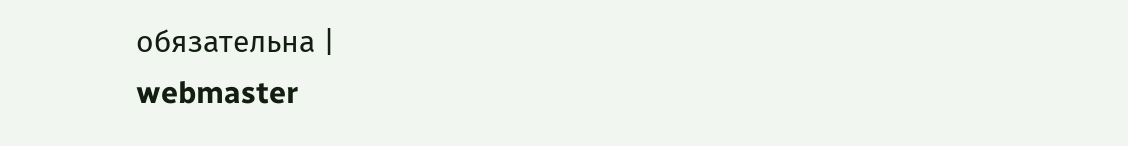обязательна |
webmaster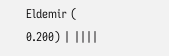Eldemir ( 0.200) | ||||